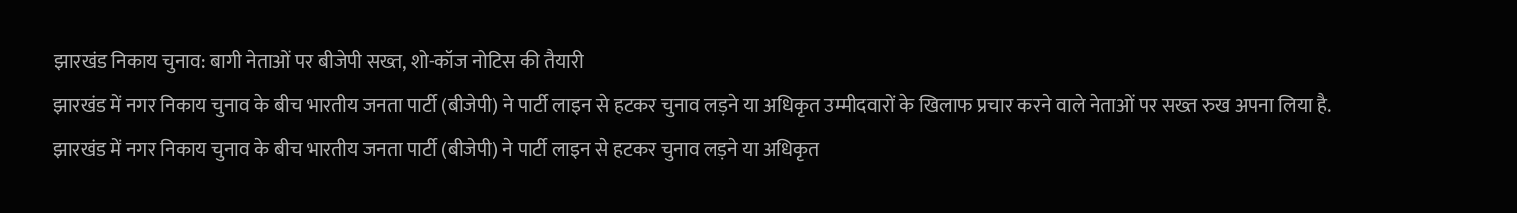झारखंड निकाय चुनाव: बागी नेताओं पर बीजेपी सख्त, शो-कॉज नोटिस की तैयारी
झारखंड में नगर निकाय चुनाव के बीच भारतीय जनता पार्टी (बीजेपी) ने पार्टी लाइन से हटकर चुनाव लड़ने या अधिकृत उम्मीदवारों के खिलाफ प्रचार करने वाले नेताओं पर सख्त रुख अपना लिया है.
झारखंड में नगर निकाय चुनाव के बीच भारतीय जनता पार्टी (बीजेपी) ने पार्टी लाइन से हटकर चुनाव लड़ने या अधिकृत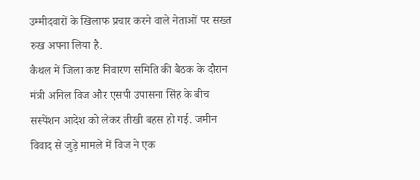उम्मीदवारों के खिलाफ प्रचार करने वाले नेताओं पर सख्त रुख अपना लिया है.
कैथल में जिला कष्ट निवारण समिति की बैठक के दौरान मंत्री अनिल विज और एसपी उपासना सिंह के बीच सस्पेंशन आदेश को लेकर तीखी बहस हो गई. जमीन विवाद से जुड़े मामले में विज ने एक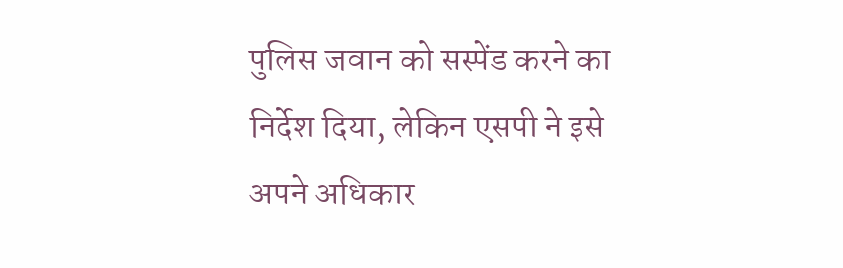पुलिस जवान को सस्पेंड करने का निर्देश दिया, लेकिन एसपी ने इसे अपने अधिकार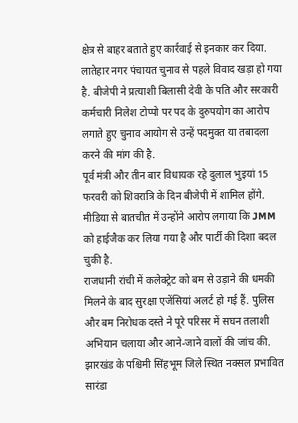क्षेत्र से बाहर बताते हुए कार्रवाई से इनकार कर दिया.
लातेहार नगर पंचायत चुनाव से पहले विवाद खड़ा हो गया है. बीजेपी ने प्रत्याशी बिलासी देवी के पति और सरकारी कर्मचारी निलेश टोप्पो पर पद के दुरुपयोग का आरोप लगाते हुए चुनाव आयोग से उन्हें पदमुक्त या तबादला करने की मांग की है.
पूर्व मंत्री और तीन बार विधायक रहे दुलाल भुइयां 15 फरवरी को शिवरात्रि के दिन बीजेपी में शामिल होंगे. मीडिया से बातचीत में उन्होंने आरोप लगाया कि JMM को हाईजैक कर लिया गया है और पार्टी की दिशा बदल चुकी है.
राजधानी रांची में कलेक्ट्रेट को बम से उड़ाने की धमकी मिलने के बाद सुरक्षा एजेंसियां अलर्ट हो गई हैं. पुलिस और बम निरोधक दस्ते ने पूरे परिसर में सघन तलाशी अभियान चलाया और आने-जाने वालों की जांच की.
झारखंड के पश्चिमी सिंहभूम जिले स्थित नक्सल प्रभावित सारंडा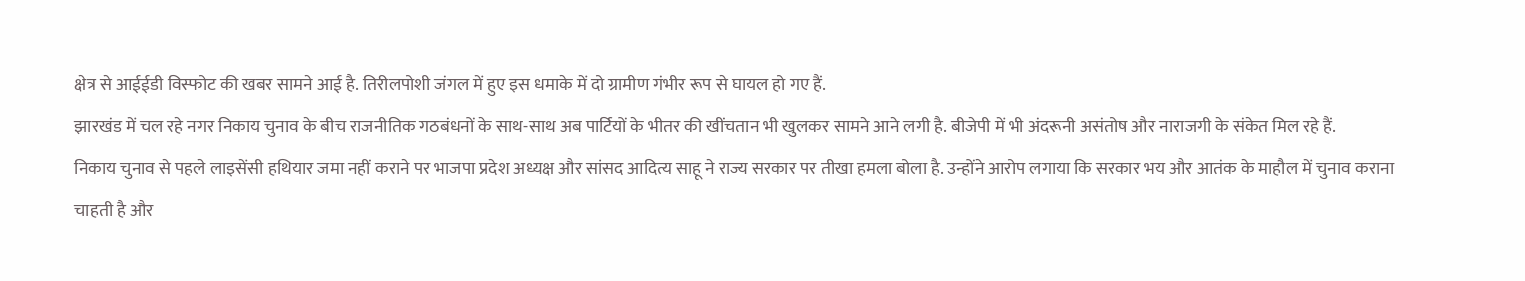क्षेत्र से आईईडी विस्फोट की खबर सामने आई है. तिरीलपोशी जंगल में हुए इस धमाके में दो ग्रामीण गंभीर रूप से घायल हो गए हैं.
झारखंड में चल रहे नगर निकाय चुनाव के बीच राजनीतिक गठबंधनों के साथ-साथ अब पार्टियों के भीतर की खींचतान भी खुलकर सामने आने लगी है. बीजेपी में भी अंदरूनी असंतोष और नाराजगी के संकेत मिल रहे हैं.
निकाय चुनाव से पहले लाइसेंसी हथियार जमा नहीं कराने पर भाजपा प्रदेश अध्यक्ष और सांसद आदित्य साहू ने राज्य सरकार पर तीखा हमला बोला है. उन्होंने आरोप लगाया कि सरकार भय और आतंक के माहौल में चुनाव कराना चाहती है और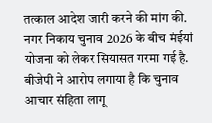तत्काल आदेश जारी करने की मांग की.
नगर निकाय चुनाव 2026 के बीच मंईयां योजना को लेकर सियासत गरमा गई है. बीजेपी ने आरोप लगाया है कि चुनाव आचार संहिता लागू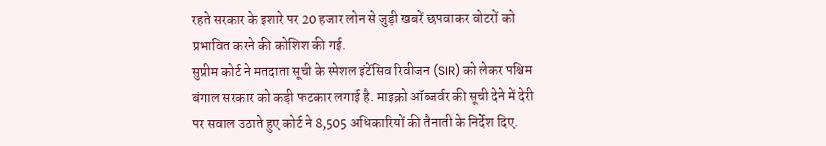रहते सरकार के इशारे पर 20 हजार लोन से जुड़ी खबरें छपवाकर वोटरों को प्रभावित करने की कोशिश की गई.
सुप्रीम कोर्ट ने मतदाता सूची के स्पेशल इंटेंसिव रिवीजन (SIR) को लेकर पश्चिम बंगाल सरकार को कड़ी फटकार लगाई है. माइक्रो ऑब्जर्वर की सूची देने में देरी पर सवाल उठाते हुए कोर्ट ने 8,505 अधिकारियों की तैनाती के निर्देश दिए.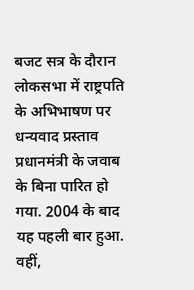बजट सत्र के दौरान लोकसभा में राष्ट्रपति के अभिभाषण पर धन्यवाद प्रस्ताव प्रधानमंत्री के जवाब के बिना पारित हो गया. 2004 के बाद यह पहली बार हुआ. वहीं,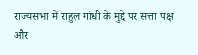राज्यसभा में राहुल गांधी के मुद्दे पर सत्ता पक्ष और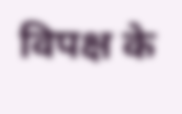विपक्ष के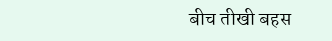बीच तीखी बहस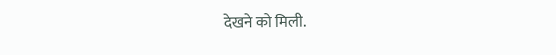देखने को मिली.